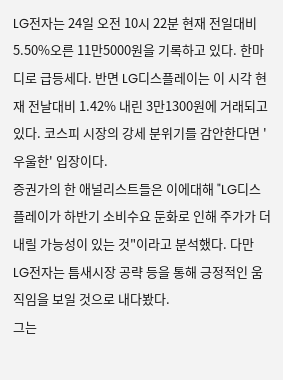LG전자는 24일 오전 10시 22분 현재 전일대비 5.50%오른 11만5000원을 기록하고 있다. 한마디로 급등세다. 반면 LG디스플레이는 이 시각 현재 전날대비 1.42% 내린 3만1300원에 거래되고 있다. 코스피 시장의 강세 분위기를 감안한다면 '우울한' 입장이다.
증권가의 한 애널리스트들은 이에대해 "LG디스플레이가 하반기 소비수요 둔화로 인해 주가가 더 내릴 가능성이 있는 것"이라고 분석했다. 다만 LG전자는 틈새시장 공략 등을 통해 긍정적인 움직임을 보일 것으로 내다봤다.
그는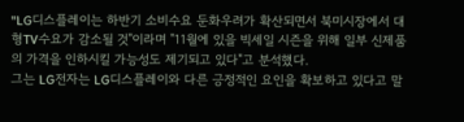"LG디스플레이는 하반기 소비수요 둔화우려가 확산되면서 북미시장에서 대형TV수요가 감소될 것"이라며 "11월에 있을 빅세일 시즌을 위해 일부 신제품의 가격을 인하시킬 가능성도 제기되고 있다"고 분석했다.
그는 LG전자는 LG디스플레이와 다른 긍정적인 요인을 확보하고 있다고 말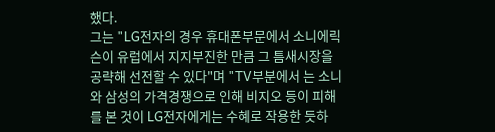했다.
그는 "LG전자의 경우 휴대폰부문에서 소니에릭슨이 유럽에서 지지부진한 만큼 그 틈새시장을 공략해 선전할 수 있다"며 "TV부분에서 는 소니와 삼성의 가격경쟁으로 인해 비지오 등이 피해를 본 것이 LG전자에게는 수혜로 작용한 듯하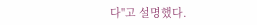다"고 설명했다.